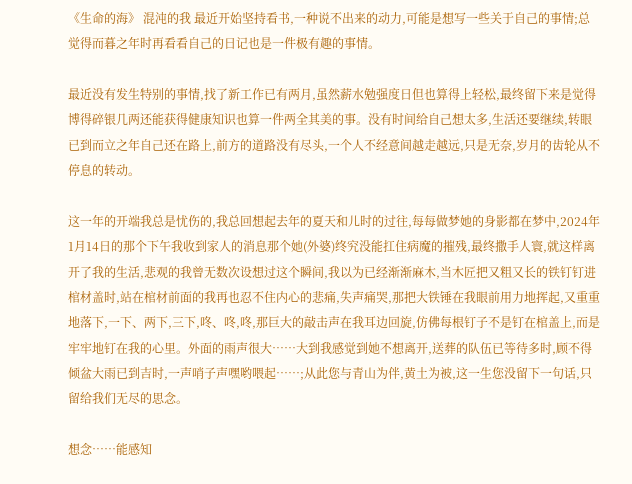《生命的海》 混沌的我 最近开始坚持看书,一种说不出来的动力,可能是想写一些关于自己的事情;总觉得而暮之年时再看看自己的日记也是一件极有趣的事情。

最近没有发生特别的事情,找了新工作已有两月,虽然薪水勉强度日但也算得上轻松,最终留下来是觉得博得碎银几两还能获得健康知识也算一件两全其美的事。没有时间给自己想太多,生活还要继续,转眼已到而立之年自己还在路上,前方的道路没有尽头,一个人不经意间越走越远,只是无奈,岁月的齿轮从不停息的转动。

这一年的开端我总是忧伤的,我总回想起去年的夏天和儿时的过往,每每做梦她的身影都在梦中,2024年1月14日的那个下午我收到家人的消息那个她(外婆)终究没能扛住病魔的摧残,最终撒手人寰,就这样离开了我的生活,悲观的我曾无数次设想过这个瞬间,我以为已经渐渐麻木,当木匠把又粗又长的铁钉钉进棺材盖时,站在棺材前面的我再也忍不住内心的悲痛,失声痛哭,那把大铁锤在我眼前用力地挥起,又重重地落下,一下、两下,三下,咚、咚,咚,那巨大的敲击声在我耳边回旋,仿佛每根钉子不是钉在棺盖上,而是牢牢地钉在我的心里。外面的雨声很大……大到我感觉到她不想离开,送葬的队伍已等待多时,顾不得倾盆大雨已到吉时,一声哨子声嘿哟喂起……;从此您与青山为伴,黄土为被,这一生您没留下一句话,只留给我们无尽的思念。

想念……能感知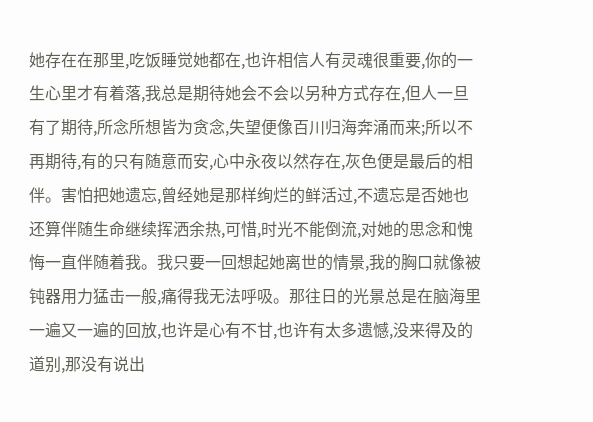她存在在那里,吃饭睡觉她都在,也许相信人有灵魂很重要,你的一生心里才有着落,我总是期待她会不会以另种方式存在,但人一旦有了期待,所念所想皆为贪念,失望便像百川归海奔涌而来;所以不再期待,有的只有随意而安,心中永夜以然存在,灰色便是最后的相伴。害怕把她遗忘,曾经她是那样绚烂的鲜活过,不遗忘是否她也还算伴随生命继续挥洒余热,可惜,时光不能倒流,对她的思念和愧悔一直伴随着我。我只要一回想起她离世的情景,我的胸口就像被钝器用力猛击一般,痛得我无法呼吸。那往日的光景总是在脑海里一遍又一遍的回放,也许是心有不甘,也许有太多遗憾,没来得及的道别,那没有说出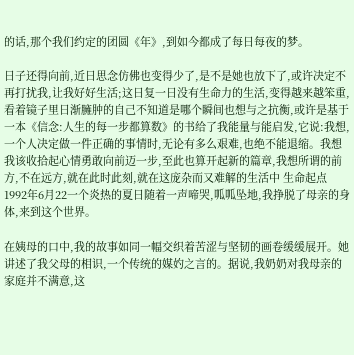的话,那个我们约定的团圆《年》,到如今都成了每日每夜的梦。

日子还得向前,近日思念仿佛也变得少了,是不是她也放下了,或许决定不再打扰我,让我好好生活;这日复一日没有生命力的生活,变得越来越笨重,看着镜子里日渐臃肿的自己不知道是哪个瞬间也想与之抗衡,或许是基于一本《信念:人生的每一步都算数》的书给了我能量与能启发,它说:我想,一个人决定做一件正确的事情时,无论有多么艰难,也绝不能退缩。我想我该收拾起心情勇敢向前迈一步,至此也算开起新的篇章,我想所谓的前方,不在远方,就在此时此刻,就在这庞杂而又难解的生活中 生命起点 1992年6月22一个炎热的夏日随着一声啼哭,呱呱坠地,我挣脱了母亲的身体,来到这个世界。

在姨母的口中,我的故事如同一幅交织着苦涩与坚韧的画卷缓缓展开。她讲述了我父母的相识,一个传统的媒妁之言的。据说,我奶奶对我母亲的家庭并不满意,这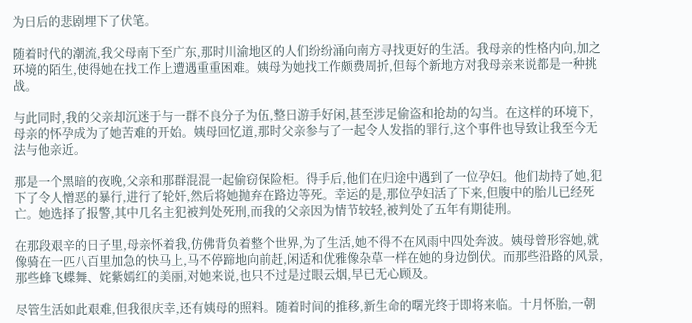为日后的悲剧埋下了伏笔。

随着时代的潮流,我父母南下至广东,那时川渝地区的人们纷纷涌向南方寻找更好的生活。我母亲的性格内向,加之环境的陌生,使得她在找工作上遭遇重重困难。姨母为她找工作颇费周折,但每个新地方对我母亲来说都是一种挑战。

与此同时,我的父亲却沉迷于与一群不良分子为伍,整日游手好闲,甚至涉足偷盗和抢劫的勾当。在这样的环境下,母亲的怀孕成为了她苦难的开始。姨母回忆道,那时父亲参与了一起令人发指的罪行,这个事件也导致让我至今无法与他亲近。

那是一个黑暗的夜晚,父亲和那群混混一起偷窃保险柜。得手后,他们在归途中遇到了一位孕妇。他们劫持了她,犯下了令人憎恶的暴行,进行了轮奸,然后将她抛弃在路边等死。幸运的是,那位孕妇活了下来,但腹中的胎儿已经死亡。她选择了报警,其中几名主犯被判处死刑,而我的父亲因为情节较轻,被判处了五年有期徒刑。

在那段艰辛的日子里,母亲怀着我,仿佛背负着整个世界,为了生活,她不得不在风雨中四处奔波。姨母曾形容她,就像骑在一匹八百里加急的快马上,马不停蹄地向前赶,闲适和优雅像杂草一样在她的身边倒伏。而那些沿路的风景,那些蜂飞蝶舞、姹紫嫣红的美丽,对她来说,也只不过是过眼云烟,早已无心顾及。

尽管生活如此艰难,但我很庆幸,还有姨母的照料。随着时间的推移,新生命的曙光终于即将来临。十月怀胎,一朝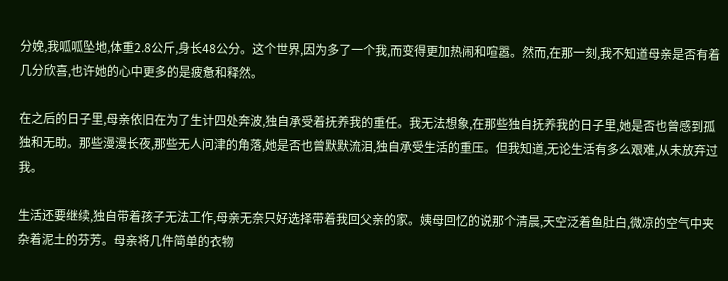分娩,我呱呱坠地,体重2.8公斤,身长48公分。这个世界,因为多了一个我,而变得更加热闹和喧嚣。然而,在那一刻,我不知道母亲是否有着几分欣喜,也许她的心中更多的是疲惫和释然。

在之后的日子里,母亲依旧在为了生计四处奔波,独自承受着抚养我的重任。我无法想象,在那些独自抚养我的日子里,她是否也曾感到孤独和无助。那些漫漫长夜,那些无人问津的角落,她是否也曾默默流泪,独自承受生活的重压。但我知道,无论生活有多么艰难,从未放弃过我。

生活还要继续,独自带着孩子无法工作,母亲无奈只好选择带着我回父亲的家。姨母回忆的说那个清晨,天空泛着鱼肚白,微凉的空气中夹杂着泥土的芬芳。母亲将几件简单的衣物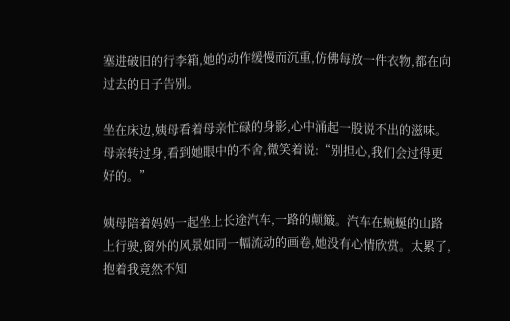塞进破旧的行李箱,她的动作缓慢而沉重,仿佛每放一件衣物,都在向过去的日子告别。

坐在床边,姨母看着母亲忙碌的身影,心中涌起一股说不出的滋味。母亲转过身,看到她眼中的不舍,微笑着说:“别担心,我们会过得更好的。”

姨母陪着妈妈一起坐上长途汽车,一路的颠簸。汽车在蜿蜒的山路上行驶,窗外的风景如同一幅流动的画卷,她没有心情欣赏。太累了,抱着我竟然不知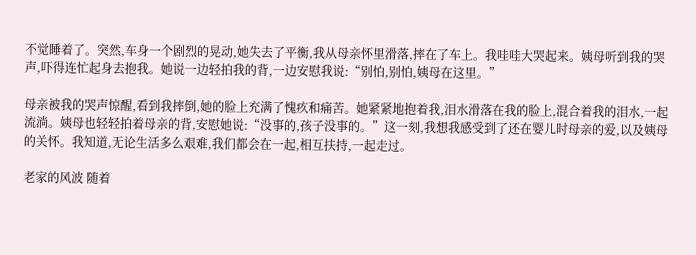不觉睡着了。突然,车身一个剧烈的晃动,她失去了平衡,我从母亲怀里滑落,摔在了车上。我哇哇大哭起来。姨母听到我的哭声,吓得连忙起身去抱我。她说一边轻拍我的背,一边安慰我说:“别怕,别怕,姨母在这里。”

母亲被我的哭声惊醒,看到我摔倒,她的脸上充满了愧疚和痛苦。她紧紧地抱着我,泪水滑落在我的脸上,混合着我的泪水,一起流淌。姨母也轻轻拍着母亲的背,安慰她说:“没事的,孩子没事的。”这一刻,我想我感受到了还在婴儿时母亲的爱,以及姨母的关怀。我知道,无论生活多么艰难,我们都会在一起,相互扶持,一起走过。

老家的风波 随着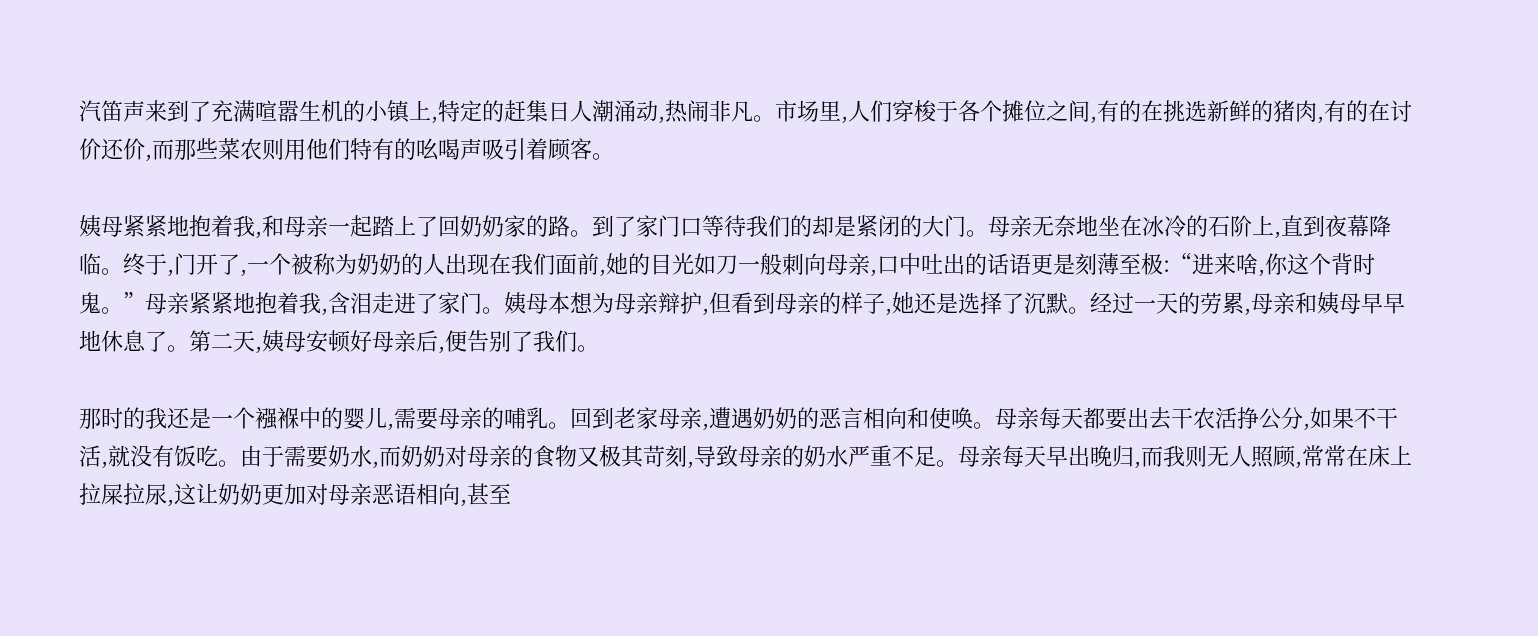汽笛声来到了充满喧嚣生机的小镇上,特定的赶集日人潮涌动,热闹非凡。市场里,人们穿梭于各个摊位之间,有的在挑选新鲜的猪肉,有的在讨价还价,而那些菜农则用他们特有的吆喝声吸引着顾客。

姨母紧紧地抱着我,和母亲一起踏上了回奶奶家的路。到了家门口等待我们的却是紧闭的大门。母亲无奈地坐在冰冷的石阶上,直到夜幕降临。终于,门开了,一个被称为奶奶的人出现在我们面前,她的目光如刀一般刺向母亲,口中吐出的话语更是刻薄至极:“进来啥,你这个背时鬼。”母亲紧紧地抱着我,含泪走进了家门。姨母本想为母亲辩护,但看到母亲的样子,她还是选择了沉默。经过一天的劳累,母亲和姨母早早地休息了。第二天,姨母安顿好母亲后,便告别了我们。

那时的我还是一个襁褓中的婴儿,需要母亲的哺乳。回到老家母亲,遭遇奶奶的恶言相向和使唤。母亲每天都要出去干农活挣公分,如果不干活,就没有饭吃。由于需要奶水,而奶奶对母亲的食物又极其苛刻,导致母亲的奶水严重不足。母亲每天早出晚归,而我则无人照顾,常常在床上拉屎拉尿,这让奶奶更加对母亲恶语相向,甚至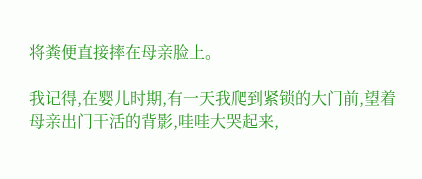将粪便直接摔在母亲脸上。

我记得,在婴儿时期,有一天我爬到紧锁的大门前,望着母亲出门干活的背影,哇哇大哭起来,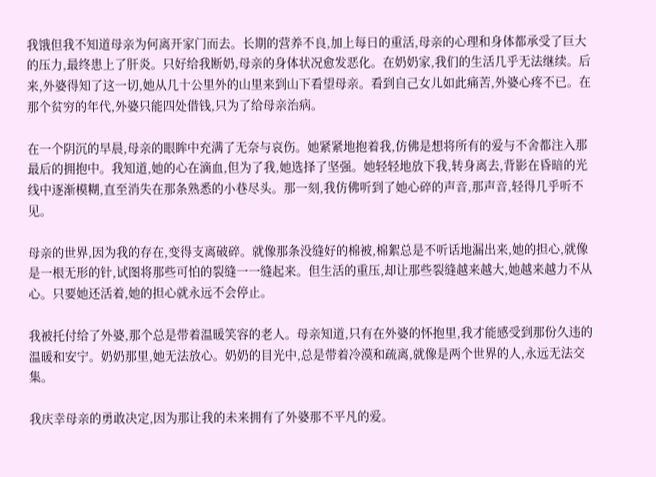我饿但我不知道母亲为何离开家门而去。长期的营养不良,加上每日的重活,母亲的心理和身体都承受了巨大的压力,最终患上了肝炎。只好给我断奶,母亲的身体状况愈发恶化。在奶奶家,我们的生活几乎无法继续。后来,外婆得知了这一切,她从几十公里外的山里来到山下看望母亲。看到自己女儿如此痛苦,外婆心疼不已。在那个贫穷的年代,外婆只能四处借钱,只为了给母亲治病。

在一个阴沉的早晨,母亲的眼眸中充满了无奈与哀伤。她紧紧地抱着我,仿佛是想将所有的爱与不舍都注入那最后的拥抱中。我知道,她的心在滴血,但为了我,她选择了坚强。她轻轻地放下我,转身离去,背影在昏暗的光线中逐渐模糊,直至消失在那条熟悉的小巷尽头。那一刻,我仿佛听到了她心碎的声音,那声音,轻得几乎听不见。

母亲的世界,因为我的存在,变得支离破碎。就像那条没缝好的棉被,棉絮总是不听话地漏出来,她的担心,就像是一根无形的针,试图将那些可怕的裂缝一一缝起来。但生活的重压,却让那些裂缝越来越大,她越来越力不从心。只要她还活着,她的担心就永远不会停止。

我被托付给了外婆,那个总是带着温暖笑容的老人。母亲知道,只有在外婆的怀抱里,我才能感受到那份久违的温暖和安宁。奶奶那里,她无法放心。奶奶的目光中,总是带着冷漠和疏离,就像是两个世界的人,永远无法交集。

我庆幸母亲的勇敢决定,因为那让我的未来拥有了外婆那不平凡的爱。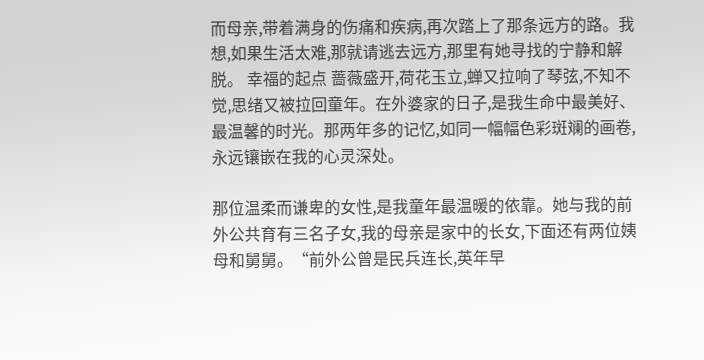而母亲,带着满身的伤痛和疾病,再次踏上了那条远方的路。我想,如果生活太难,那就请逃去远方,那里有她寻找的宁静和解脱。 幸福的起点 蔷薇盛开,荷花玉立,蝉又拉响了琴弦,不知不觉,思绪又被拉回童年。在外婆家的日子,是我生命中最美好、最温馨的时光。那两年多的记忆,如同一幅幅色彩斑斓的画卷,永远镶嵌在我的心灵深处。

那位温柔而谦卑的女性,是我童年最温暖的依靠。她与我的前外公共育有三名子女,我的母亲是家中的长女,下面还有两位姨母和舅舅。“前外公曾是民兵连长,英年早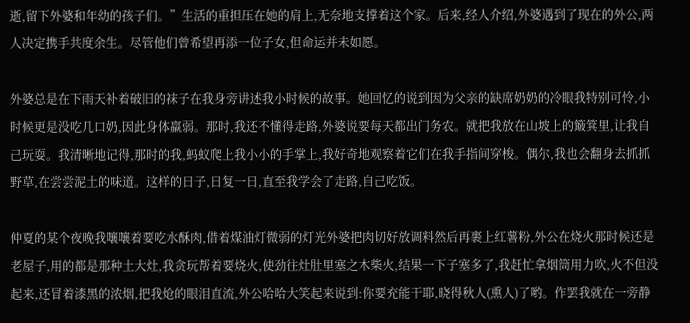逝,留下外婆和年幼的孩子们。”生活的重担压在她的肩上,无奈地支撑着这个家。后来,经人介绍,外婆遇到了现在的外公,两人决定携手共度余生。尽管他们曾希望再添一位子女,但命运并未如愿。

外婆总是在下雨天补着破旧的袜子在我身旁讲述我小时候的故事。她回忆的说到因为父亲的缺席奶奶的冷眼我特别可怜,小时候更是没吃几口奶,因此身体羸弱。那时,我还不懂得走路,外婆说要每天都出门务农。就把我放在山坡上的簸箕里,让我自己玩耍。我清晰地记得,那时的我,蚂蚁爬上我小小的手掌上,我好奇地观察着它们在我手指间穿梭。偶尔,我也会翻身去抓抓野草,在尝尝泥土的味道。这样的日子,日复一日,直至我学会了走路,自己吃饭。

仲夏的某个夜晚我嚷嚷着要吃水酥肉,借着煤油灯微弱的灯光外婆把肉切好放调料然后再裹上红薯粉,外公在烧火那时候还是老屋子,用的都是那种土大灶,我贪玩帮着要烧火,使劲往灶肚里塞之木柴火,结果一下子塞多了,我赶忙拿烟筒用力吹,火不但没起来,还冒着漆黑的浓烟,把我炝的眼泪直流,外公哈哈大笑起来说到:你要充能干耶,晓得秋人(熏人)了哟。作罢我就在一旁静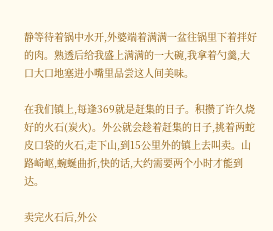静等待着锅中水开,外婆端着满满一盆往锅里下着拌好的肉。熟透后给我盛上满满的一大碗,我拿着勺羹,大口大口地塞进小嘴里品尝这人间美味。

在我们镇上,每逢369就是赶集的日子。积攒了许久烧好的火石(炭火)。外公就会趁着赶集的日子,挑着两蛇皮口袋的火石,走下山,到15公里外的镇上去叫卖。山路崎岖,蜿蜒曲折,快的话,大约需要两个小时才能到达。

卖完火石后,外公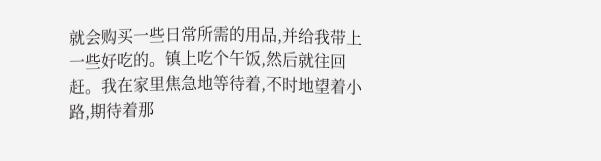就会购买一些日常所需的用品,并给我带上一些好吃的。镇上吃个午饭,然后就往回赶。我在家里焦急地等待着,不时地望着小路,期待着那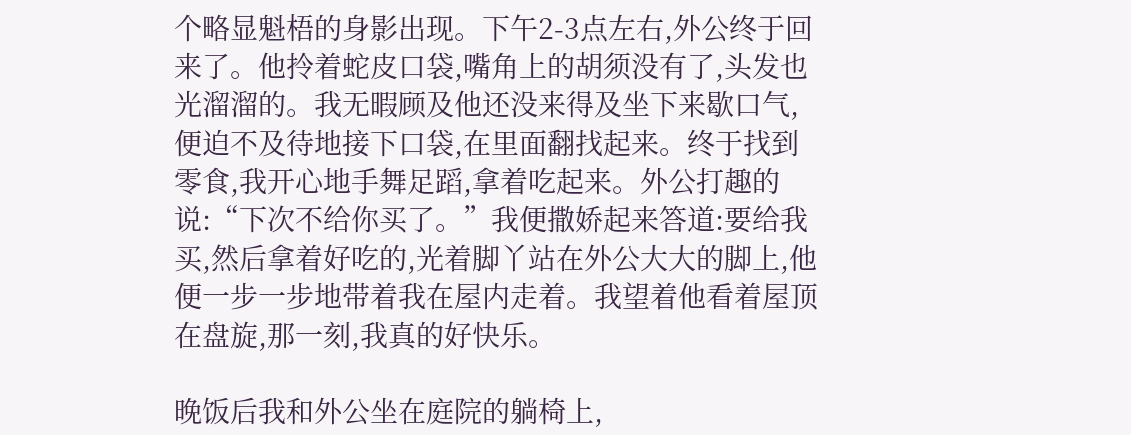个略显魁梧的身影出现。下午2-3点左右,外公终于回来了。他拎着蛇皮口袋,嘴角上的胡须没有了,头发也光溜溜的。我无暇顾及他还没来得及坐下来歇口气,便迫不及待地接下口袋,在里面翻找起来。终于找到零食,我开心地手舞足蹈,拿着吃起来。外公打趣的说:“下次不给你买了。”我便撒娇起来答道:要给我买,然后拿着好吃的,光着脚丫站在外公大大的脚上,他便一步一步地带着我在屋内走着。我望着他看着屋顶在盘旋,那一刻,我真的好快乐。

晚饭后我和外公坐在庭院的躺椅上,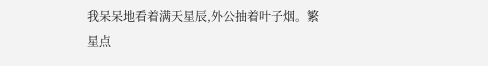我呆呆地看着满天星辰,外公抽着叶子烟。繁星点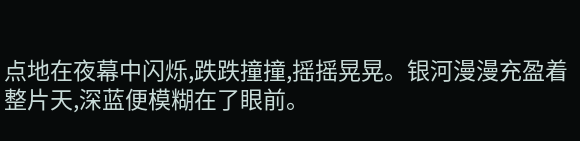点地在夜幕中闪烁,跌跌撞撞,摇摇晃晃。银河漫漫充盈着整片天,深蓝便模糊在了眼前。